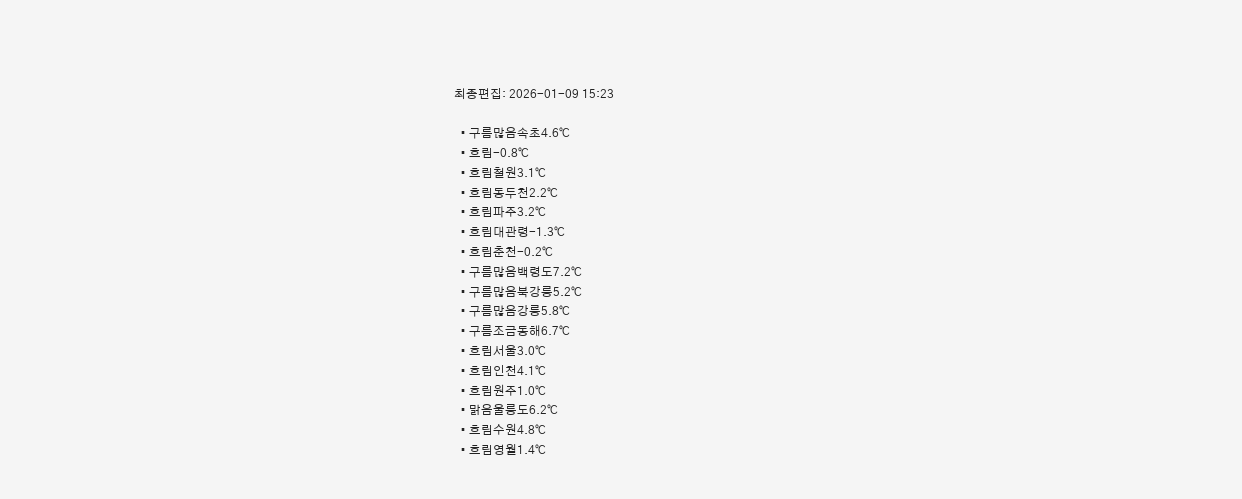최종편집: 2026-01-09 15:23

  • 구름많음속초4.6℃
  • 흐림-0.8℃
  • 흐림철원3.1℃
  • 흐림동두천2.2℃
  • 흐림파주3.2℃
  • 흐림대관령-1.3℃
  • 흐림춘천-0.2℃
  • 구름많음백령도7.2℃
  • 구름많음북강릉5.2℃
  • 구름많음강릉5.8℃
  • 구름조금동해6.7℃
  • 흐림서울3.0℃
  • 흐림인천4.1℃
  • 흐림원주1.0℃
  • 맑음울릉도6.2℃
  • 흐림수원4.8℃
  • 흐림영월1.4℃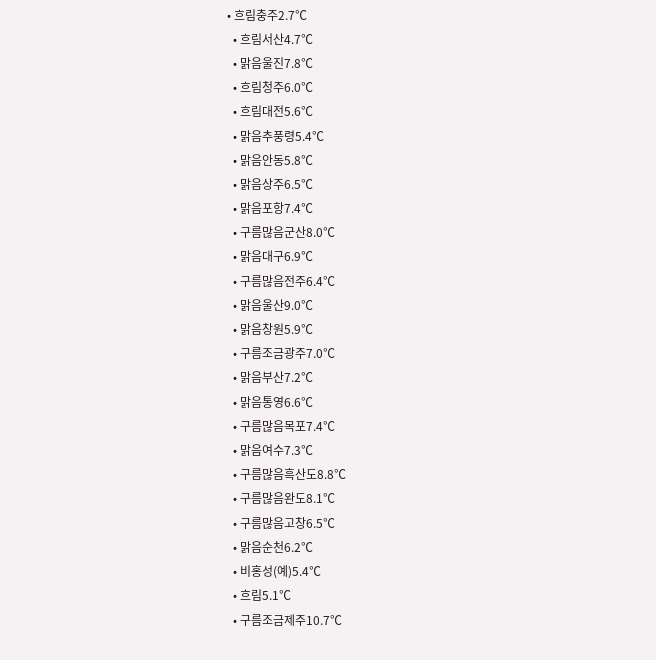• 흐림충주2.7℃
  • 흐림서산4.7℃
  • 맑음울진7.8℃
  • 흐림청주6.0℃
  • 흐림대전5.6℃
  • 맑음추풍령5.4℃
  • 맑음안동5.8℃
  • 맑음상주6.5℃
  • 맑음포항7.4℃
  • 구름많음군산8.0℃
  • 맑음대구6.9℃
  • 구름많음전주6.4℃
  • 맑음울산9.0℃
  • 맑음창원5.9℃
  • 구름조금광주7.0℃
  • 맑음부산7.2℃
  • 맑음통영6.6℃
  • 구름많음목포7.4℃
  • 맑음여수7.3℃
  • 구름많음흑산도8.8℃
  • 구름많음완도8.1℃
  • 구름많음고창6.5℃
  • 맑음순천6.2℃
  • 비홍성(예)5.4℃
  • 흐림5.1℃
  • 구름조금제주10.7℃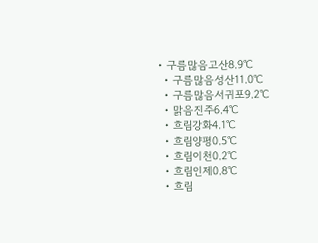• 구름많음고산8.9℃
  • 구름많음성산11.0℃
  • 구름많음서귀포9.2℃
  • 맑음진주6.4℃
  • 흐림강화4.1℃
  • 흐림양평0.5℃
  • 흐림이천0.2℃
  • 흐림인제0.8℃
  • 흐림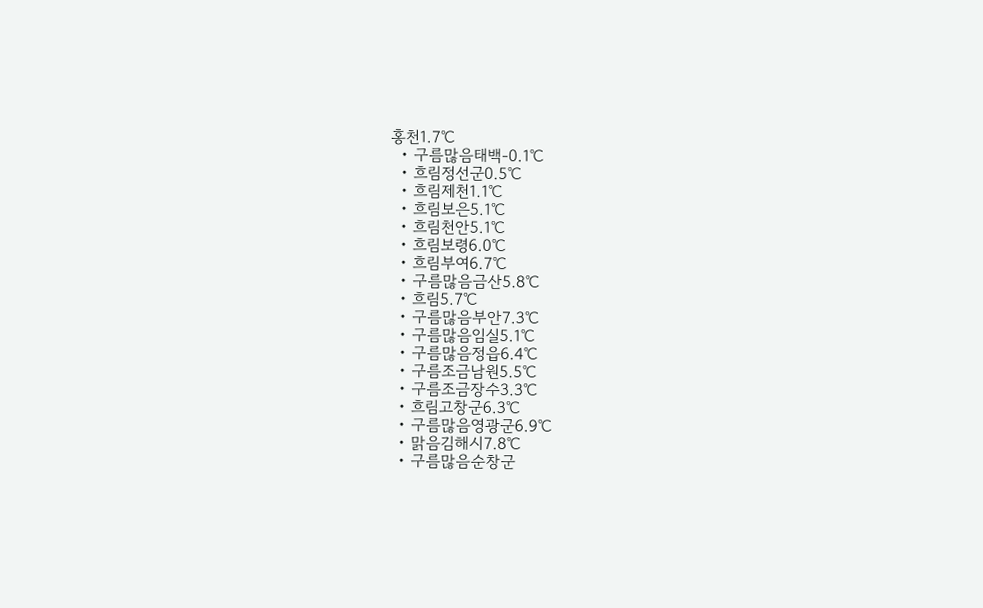홍천1.7℃
  • 구름많음태백-0.1℃
  • 흐림정선군0.5℃
  • 흐림제천1.1℃
  • 흐림보은5.1℃
  • 흐림천안5.1℃
  • 흐림보령6.0℃
  • 흐림부여6.7℃
  • 구름많음금산5.8℃
  • 흐림5.7℃
  • 구름많음부안7.3℃
  • 구름많음임실5.1℃
  • 구름많음정읍6.4℃
  • 구름조금남원5.5℃
  • 구름조금장수3.3℃
  • 흐림고창군6.3℃
  • 구름많음영광군6.9℃
  • 맑음김해시7.8℃
  • 구름많음순창군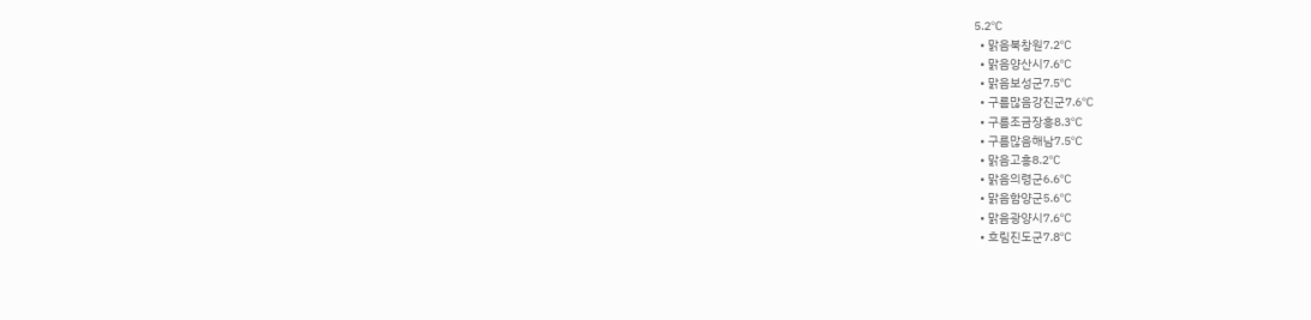5.2℃
  • 맑음북창원7.2℃
  • 맑음양산시7.6℃
  • 맑음보성군7.5℃
  • 구름많음강진군7.6℃
  • 구름조금장흥8.3℃
  • 구름많음해남7.5℃
  • 맑음고흥8.2℃
  • 맑음의령군6.6℃
  • 맑음함양군5.6℃
  • 맑음광양시7.6℃
  • 흐림진도군7.8℃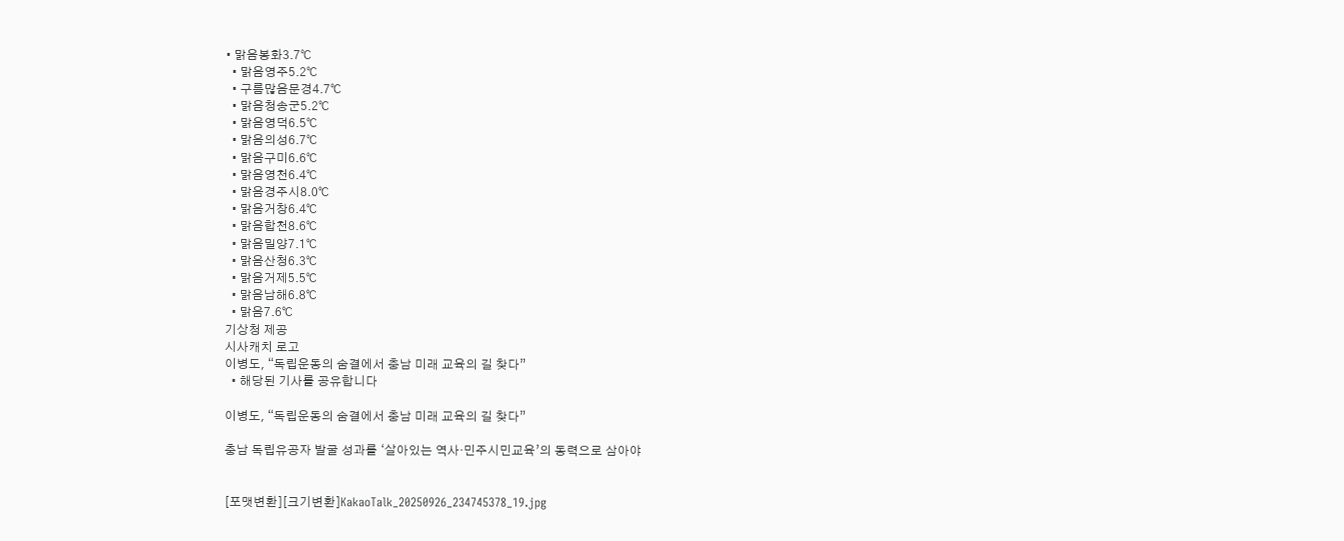• 맑음봉화3.7℃
  • 맑음영주5.2℃
  • 구름많음문경4.7℃
  • 맑음청송군5.2℃
  • 맑음영덕6.5℃
  • 맑음의성6.7℃
  • 맑음구미6.6℃
  • 맑음영천6.4℃
  • 맑음경주시8.0℃
  • 맑음거창6.4℃
  • 맑음합천8.6℃
  • 맑음밀양7.1℃
  • 맑음산청6.3℃
  • 맑음거제5.5℃
  • 맑음남해6.8℃
  • 맑음7.6℃
기상청 제공
시사캐치 로고
이병도, “독립운동의 숨결에서 충남 미래 교육의 길 찾다”
  • 해당된 기사를 공유합니다

이병도, “독립운동의 숨결에서 충남 미래 교육의 길 찾다”

충남 독립유공자 발굴 성과를 ‘살아있는 역사·민주시민교육’의 동력으로 삼아야


[포맷변환][크기변환]KakaoTalk_20250926_234745378_19.jpg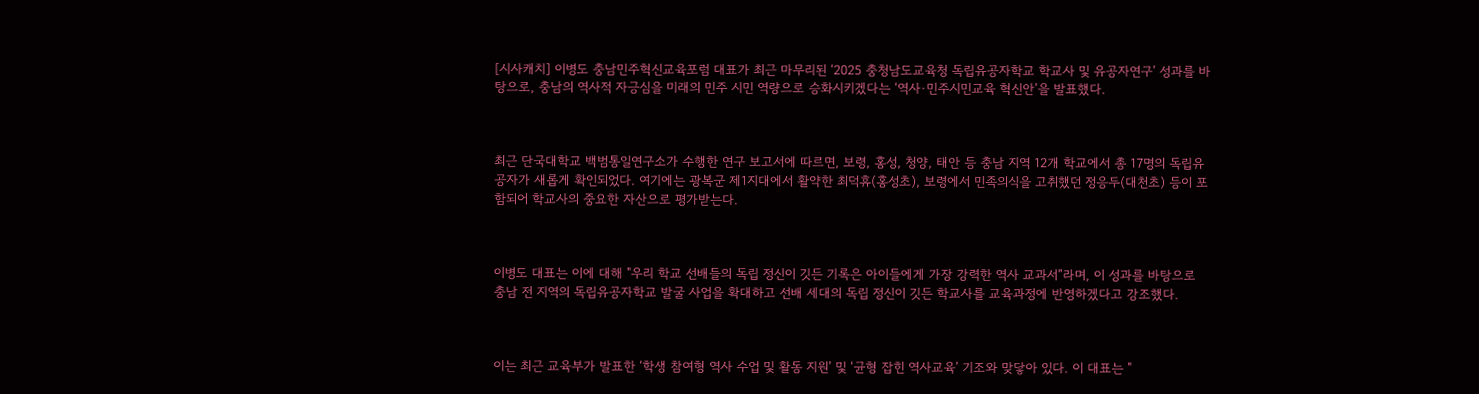[시사캐치] 이병도 충남민주혁신교육포럼 대표가 최근 마무리된 ‘2025 충청남도교육청 독립유공자학교 학교사 및 유공자연구’ 성과를 바탕으로, 충남의 역사적 자긍심을 미래의 민주 시민 역량으로 승화시키겠다는 ‘역사·민주시민교육 혁신안’을 발표했다.



최근 단국대학교 백범통일연구소가 수행한 연구 보고서에 따르면, 보령, 홍성, 청양, 태안 등 충남 지역 12개 학교에서 총 17명의 독립유공자가 새롭게 확인되었다. 여기에는 광복군 제1지대에서 활약한 최덕휴(홍성초), 보령에서 민족의식을 고취했던 정응두(대천초) 등이 포함되어 학교사의 중요한 자산으로 평가받는다.



이병도 대표는 이에 대해 "우리 학교 선배들의 독립 정신이 깃든 기록은 아이들에게 가장 강력한 역사 교과서”라며, 이 성과를 바탕으로 충남 전 지역의 독립유공자학교 발굴 사업을 확대하고 선배 세대의 독립 정신이 깃든 학교사를 교육과정에 반영하겠다고 강조했다.



이는 최근 교육부가 발표한 ‘학생 참여형 역사 수업 및 활동 지원’ 및 ‘균형 잡힌 역사교육’ 기조와 맞닿아 있다. 이 대표는 "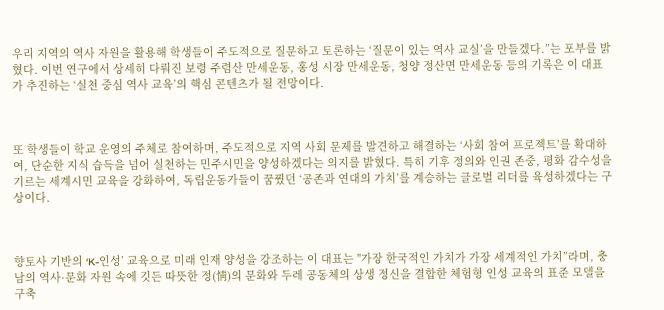우리 지역의 역사 자원을 활용해 학생들이 주도적으로 질문하고 토론하는 ‘질문이 있는 역사 교실’을 만들겠다.”는 포부를 밝혔다. 이번 연구에서 상세히 다뤄진 보령 주렴산 만세운동, 홍성 시장 만세운동, 청양 정산면 만세운동 등의 기록은 이 대표가 추진하는 ‘실천 중심 역사 교육’의 핵심 콘텐츠가 될 전망이다.



또 학생들이 학교 운영의 주체로 참여하며, 주도적으로 지역 사회 문제를 발견하고 해결하는 ‘사회 참여 프로젝트’를 확대하여, 단순한 지식 습득을 넘어 실천하는 민주시민을 양성하겠다는 의지를 밝혔다. 특히 기후 정의와 인권 존중, 평화 감수성을 기르는 세계시민 교육을 강화하여, 독립운동가들이 꿈꿨던 ‘공존과 연대의 가치’를 계승하는 글로벌 리더를 육성하겠다는 구상이다.



향토사 기반의 ‘K-인성’ 교육으로 미래 인재 양성을 강조하는 이 대표는 "가장 한국적인 가치가 가장 세계적인 가치”라며, 충남의 역사·문화 자원 속에 깃든 따뜻한 정(情)의 문화와 두레 공동체의 상생 정신을 결합한 체험형 인성 교육의 표준 모델을 구축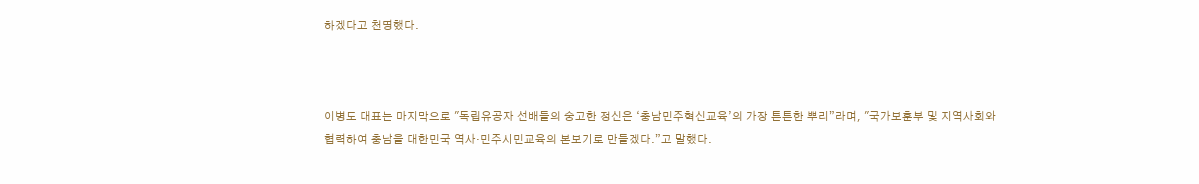하겠다고 천명했다.



이병도 대표는 마지막으로 "독립유공자 선배들의 숭고한 정신은 ‘충남민주혁신교육’의 가장 튼튼한 뿌리”라며, "국가보훈부 및 지역사회와 협력하여 충남을 대한민국 역사·민주시민교육의 본보기로 만들겠다.”고 말했다.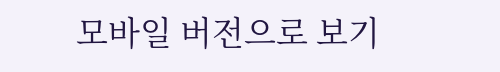모바일 버전으로 보기